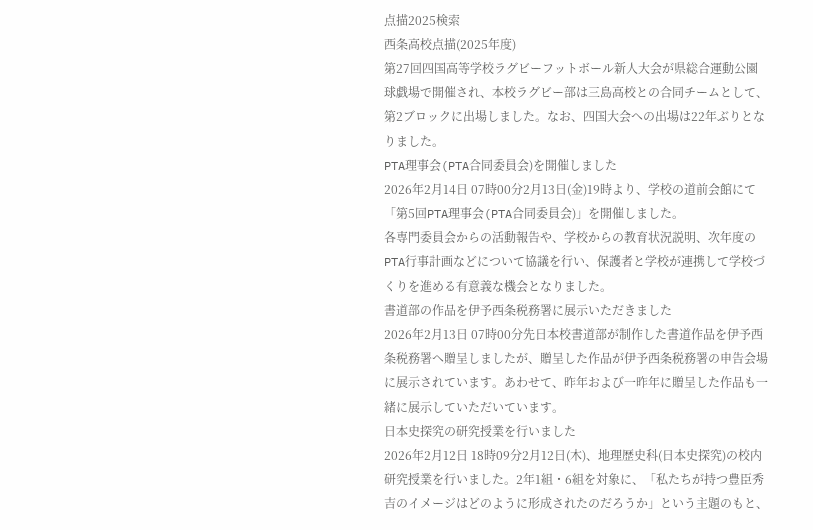点描2025検索
西条高校点描(2025年度)
第27回四国高等学校ラグビーフットボール新人大会が県総合運動公園球戯場で開催され、本校ラグビー部は三島高校との合同チームとして、第2ブロックに出場しました。なお、四国大会への出場は22年ぶりとなりました。
PTA理事会(PTA合同委員会)を開催しました
2026年2月14日 07時00分2月13日(金)19時より、学校の道前会館にて「第5回PTA理事会(PTA合同委員会)」を開催しました。
各専門委員会からの活動報告や、学校からの教育状況説明、次年度のPTA行事計画などについて協議を行い、保護者と学校が連携して学校づくりを進める有意義な機会となりました。
書道部の作品を伊予西条税務署に展示いただきました
2026年2月13日 07時00分先日本校書道部が制作した書道作品を伊予西条税務署へ贈呈しましたが、贈呈した作品が伊予西条税務署の申告会場に展示されています。あわせて、昨年および一昨年に贈呈した作品も一緒に展示していただいています。
日本史探究の研究授業を行いました
2026年2月12日 18時09分2月12日(木)、地理歴史科(日本史探究)の校内研究授業を行いました。2年1組・6組を対象に、「私たちが持つ豊臣秀吉のイメージはどのように形成されたのだろうか」という主題のもと、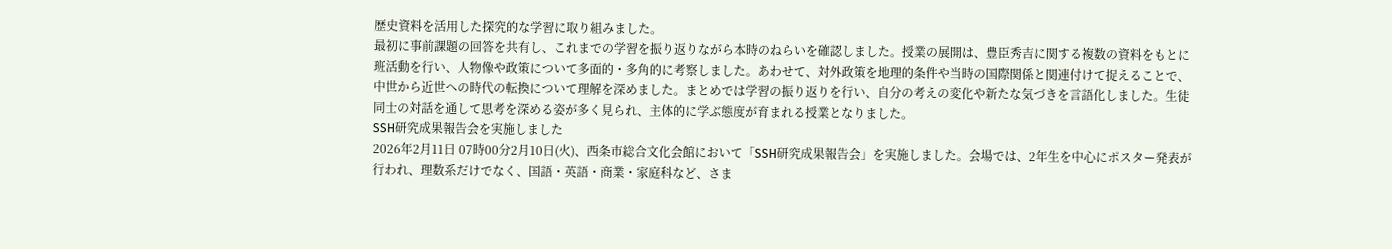歴史資料を活用した探究的な学習に取り組みました。
最初に事前課題の回答を共有し、これまでの学習を振り返りながら本時のねらいを確認しました。授業の展開は、豊臣秀吉に関する複数の資料をもとに班活動を行い、人物像や政策について多面的・多角的に考察しました。あわせて、対外政策を地理的条件や当時の国際関係と関連付けて捉えることで、中世から近世への時代の転換について理解を深めました。まとめでは学習の振り返りを行い、自分の考えの変化や新たな気づきを言語化しました。生徒同士の対話を通して思考を深める姿が多く見られ、主体的に学ぶ態度が育まれる授業となりました。
SSH研究成果報告会を実施しました
2026年2月11日 07時00分2月10日(火)、西条市総合文化会館において「SSH研究成果報告会」を実施しました。会場では、2年生を中心にポスター発表が行われ、理数系だけでなく、国語・英語・商業・家庭科など、さま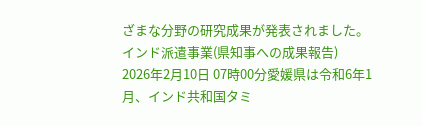ざまな分野の研究成果が発表されました。
インド派遣事業(県知事への成果報告)
2026年2月10日 07時00分愛媛県は令和6年1月、インド共和国タミ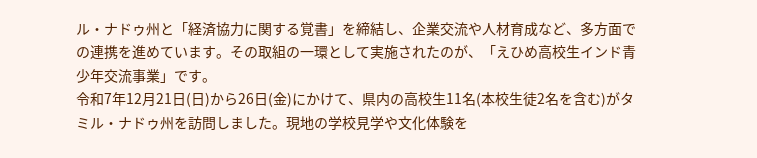ル・ナドゥ州と「経済協力に関する覚書」を締結し、企業交流や人材育成など、多方面での連携を進めています。その取組の一環として実施されたのが、「えひめ高校生インド青少年交流事業」です。
令和7年12月21日(日)から26日(金)にかけて、県内の高校生11名(本校生徒2名を含む)がタミル・ナドゥ州を訪問しました。現地の学校見学や文化体験を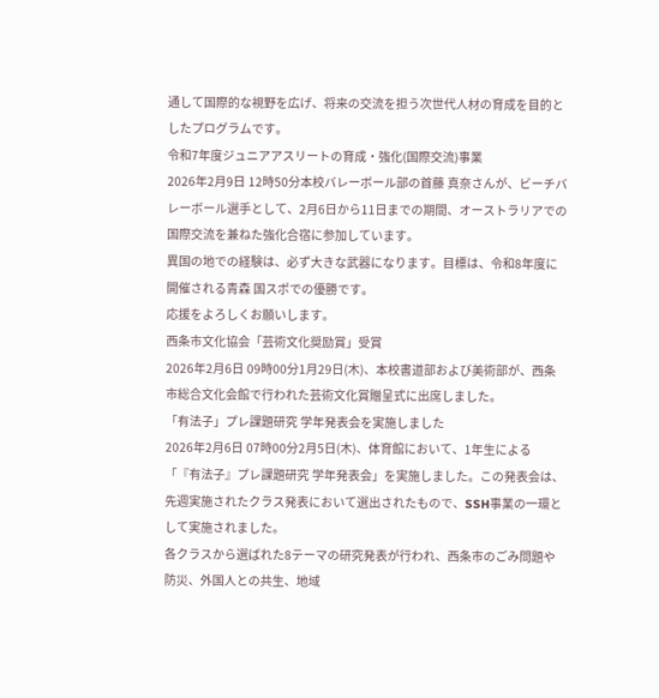通して国際的な視野を広げ、将来の交流を担う次世代人材の育成を目的としたプログラムです。
令和7年度ジュニアアスリートの育成・強化(国際交流)事業
2026年2月9日 12時50分本校バレーボール部の首藤 真奈さんが、ビーチバレーボール選手として、2月6日から11日までの期間、オーストラリアでの国際交流を兼ねた強化合宿に参加しています。
異国の地での経験は、必ず大きな武器になります。目標は、令和8年度に開催される青森 国スポでの優勝です。
応援をよろしくお願いします。
西条市文化協会「芸術文化奨励賞」受賞
2026年2月6日 09時00分1月29日(木)、本校書道部および美術部が、西条市総合文化会館で行われた芸術文化賞贈呈式に出席しました。
「有法子」プレ課題研究 学年発表会を実施しました
2026年2月6日 07時00分2月5日(木)、体育館において、1年生による「『有法子』プレ課題研究 学年発表会」を実施しました。この発表会は、先週実施されたクラス発表において選出されたもので、SSH事業の一環として実施されました。
各クラスから選ばれた8テーマの研究発表が行われ、西条市のごみ問題や防災、外国人との共生、地域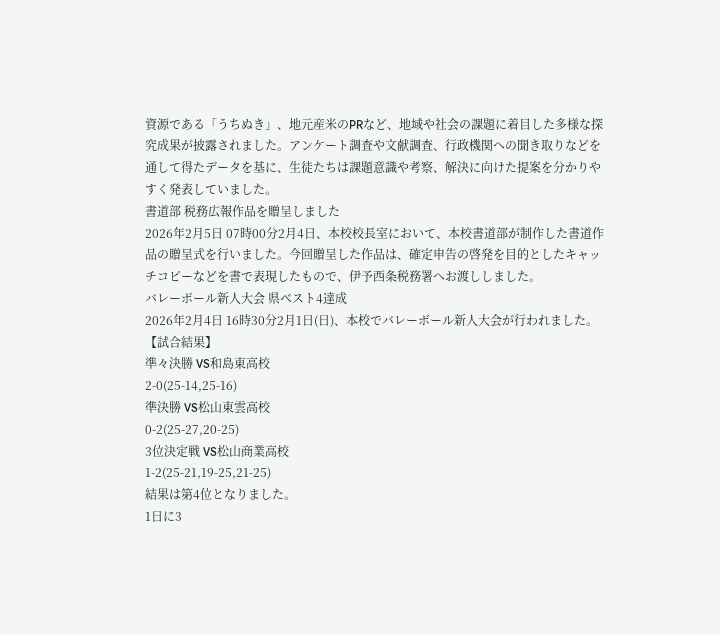資源である「うちぬき」、地元産米のPRなど、地域や社会の課題に着目した多様な探究成果が披露されました。アンケート調査や文献調査、行政機関への聞き取りなどを通して得たデータを基に、生徒たちは課題意識や考察、解決に向けた提案を分かりやすく発表していました。
書道部 税務広報作品を贈呈しました
2026年2月5日 07時00分2月4日、本校校長室において、本校書道部が制作した書道作品の贈呈式を行いました。今回贈呈した作品は、確定申告の啓発を目的としたキャッチコピーなどを書で表現したもので、伊予西条税務署へお渡ししました。
バレーボール新人大会 県ベスト4達成
2026年2月4日 16時30分2月1日(日)、本校でバレーボール新人大会が行われました。
【試合結果】
準々決勝 VS和島東高校
2-0(25-14,25-16)
準決勝 VS松山東雲高校
0-2(25-27,20-25)
3位決定戦 VS松山商業高校
1-2(25-21,19-25,21-25)
結果は第4位となりました。
1日に3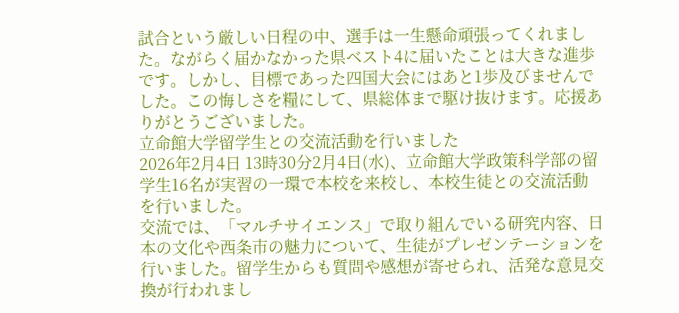試合という厳しい日程の中、選手は一生懸命頑張ってくれました。ながらく届かなかった県ベスト4に届いたことは大きな進歩です。しかし、目標であった四国大会にはあと1歩及びませんでした。この悔しさを糧にして、県総体まで駆け抜けます。応援ありがとうございました。
立命館大学留学生との交流活動を行いました
2026年2月4日 13時30分2月4日(水)、立命館大学政策科学部の留学生16名が実習の一環で本校を来校し、本校生徒との交流活動を行いました。
交流では、「マルチサイエンス」で取り組んでいる研究内容、日本の文化や西条市の魅力について、生徒がプレゼンテーションを行いました。留学生からも質問や感想が寄せられ、活発な意見交換が行われまし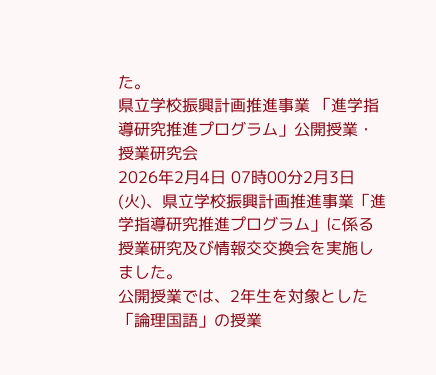た。
県立学校振興計画推進事業 「進学指導研究推進プログラム」公開授業・授業研究会
2026年2月4日 07時00分2月3日(火)、県立学校振興計画推進事業「進学指導研究推進プログラム」に係る授業研究及び情報交交換会を実施しました。
公開授業では、2年生を対象とした「論理国語」の授業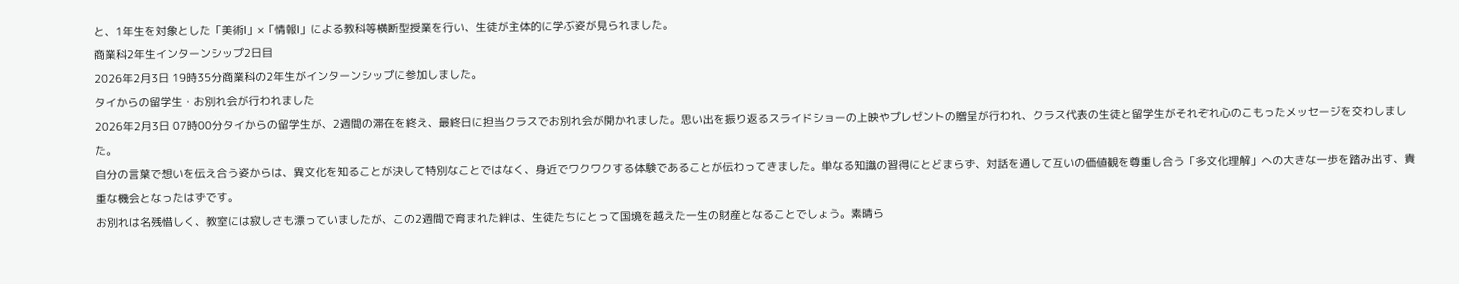と、1年生を対象とした「美術Ⅰ」×「情報Ⅰ」による教科等横断型授業を行い、生徒が主体的に学ぶ姿が見られました。
商業科2年生インターンシップ2日目
2026年2月3日 19時35分商業科の2年生がインターンシップに参加しました。
タイからの留学生・お別れ会が行われました
2026年2月3日 07時00分タイからの留学生が、2週間の滞在を終え、最終日に担当クラスでお別れ会が開かれました。思い出を振り返るスライドショーの上映やプレゼントの贈呈が行われ、クラス代表の生徒と留学生がそれぞれ心のこもったメッセージを交わしました。
自分の言葉で想いを伝え合う姿からは、異文化を知ることが決して特別なことではなく、身近でワクワクする体験であることが伝わってきました。単なる知識の習得にとどまらず、対話を通して互いの価値観を尊重し合う「多文化理解」への大きな一歩を踏み出す、貴重な機会となったはずです。
お別れは名残惜しく、教室には寂しさも漂っていましたが、この2週間で育まれた絆は、生徒たちにとって国境を越えた一生の財産となることでしょう。素晴ら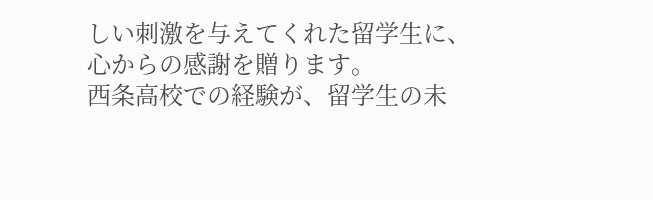しい刺激を与えてくれた留学生に、心からの感謝を贈ります。
西条高校での経験が、留学生の未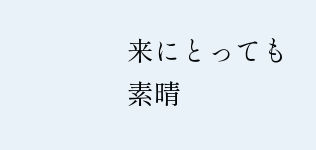来にとっても素晴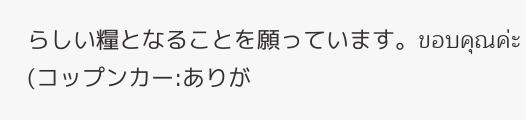らしい糧となることを願っています。ขอบคุณค่ะ(コップンカー:ありが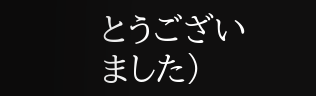とうございました)